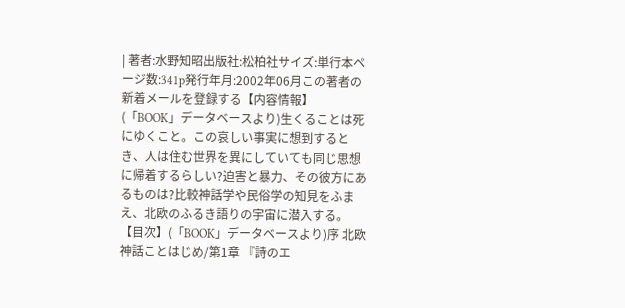| 著者:水野知昭出版社:松柏社サイズ:単行本ページ数:341p発行年月:2002年06月この著者の新着メールを登録する【内容情報】(「BOOK」データベースより)生くることは死にゆくこと。この哀しい事実に想到するとき、人は住む世界を異にしていても同じ思想に帰着するらしい?迫害と暴力、その彼方にあるものは?比較神話学や民俗学の知見をふまえ、北欧のふるき語りの宇宙に潜入する。【目次】(「BOOK」データベースより)序 北欧神話ことはじめ/第1章 『詩のエ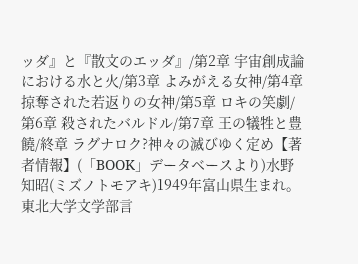ッダ』と『散文のエッダ』/第2章 宇宙創成論における水と火/第3章 よみがえる女神/第4章 掠奪された若返りの女神/第5章 ロキの笑劇/第6章 殺されたバルドル/第7章 王の犠牲と豊饒/終章 ラグナロク?神々の滅びゆく定め【著者情報】(「BOOK」データベースより)水野知昭(ミズノトモアキ)1949年富山県生まれ。東北大学文学部言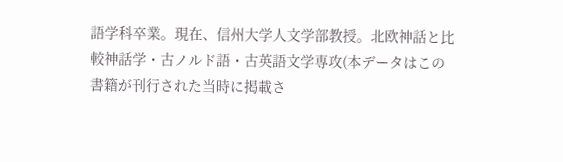語学科卒業。現在、信州大学人文学部教授。北欧神話と比較神話学・古ノルド語・古英語文学専攻(本データはこの書籍が刊行された当時に掲載さ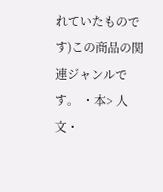れていたものです)この商品の関連ジャンルです。 ・本> 人文・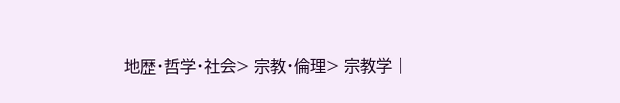地歴・哲学・社会> 宗教・倫理> 宗教学 |